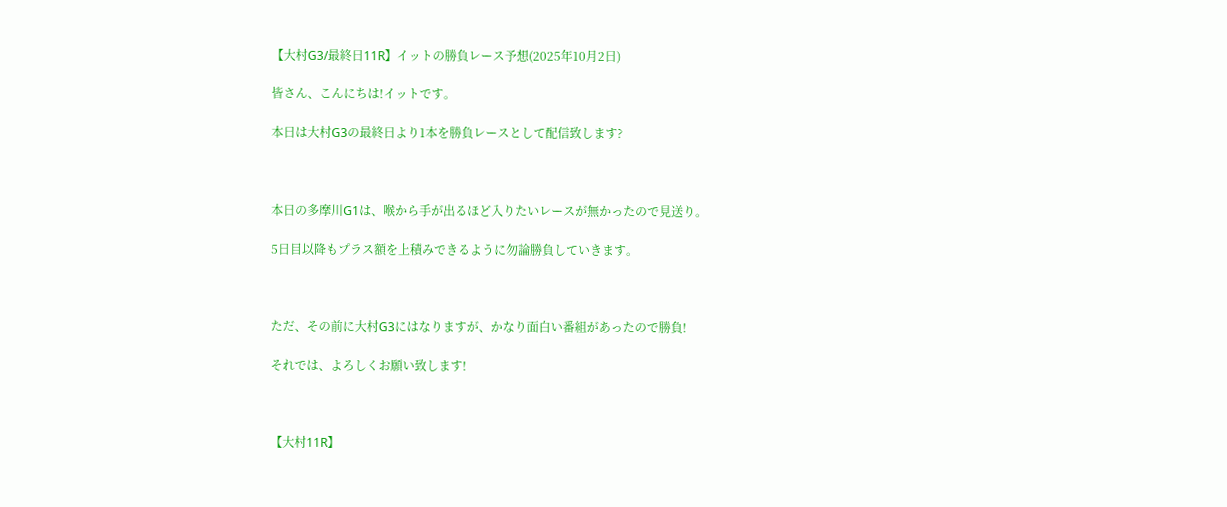【大村G3/最終日11R】イットの勝負レース予想(2025年10月2日)

皆さん、こんにちは!イットです。

本日は大村G3の最終日より1本を勝負レースとして配信致します?



本日の多摩川G1は、喉から手が出るほど入りたいレースが無かったので見送り。

5日目以降もプラス額を上積みできるように勿論勝負していきます。



ただ、その前に大村G3にはなりますが、かなり面白い番組があったので勝負!

それでは、よろしくお願い致します!



【大村11R】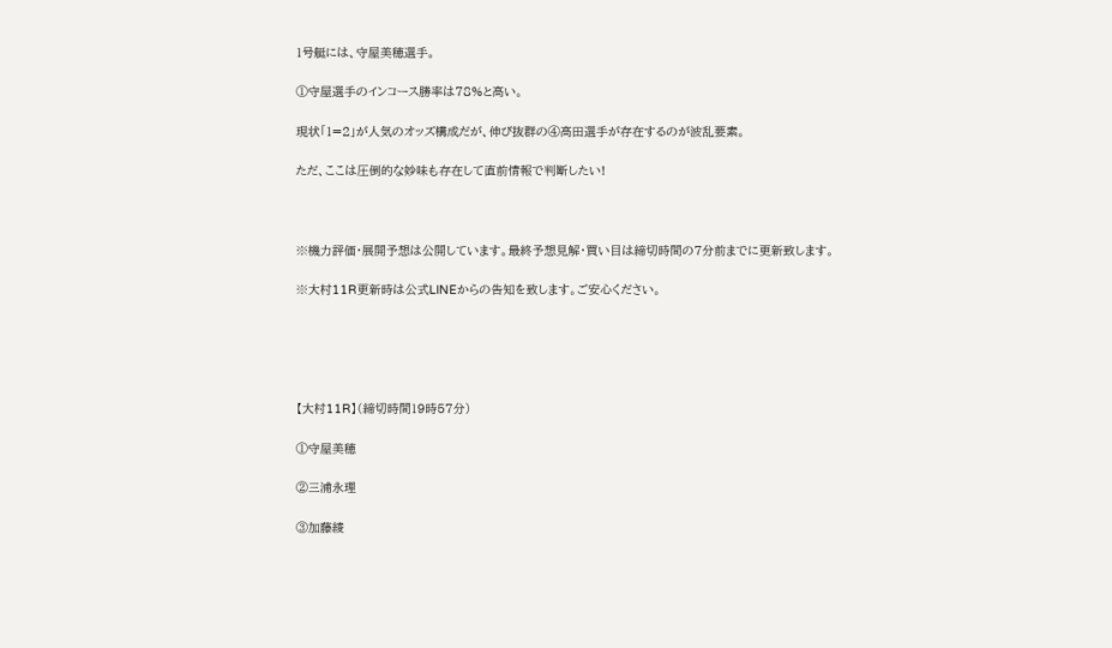1号艇には、守屋美穂選手。

①守屋選手のインコース勝率は78%と高い。

現状「1=2」が人気のオッズ構成だが、伸び抜群の④高田選手が存在するのが波乱要素。

ただ、ここは圧倒的な妙味も存在して直前情報で判断したい!



※機力評価・展開予想は公開しています。最終予想見解・買い目は締切時間の7分前までに更新致します。

※大村11R更新時は公式LINEからの告知を致します。ご安心ください。





【大村11R】(締切時間19時57分)

①守屋美穂

②三浦永理

③加藤綾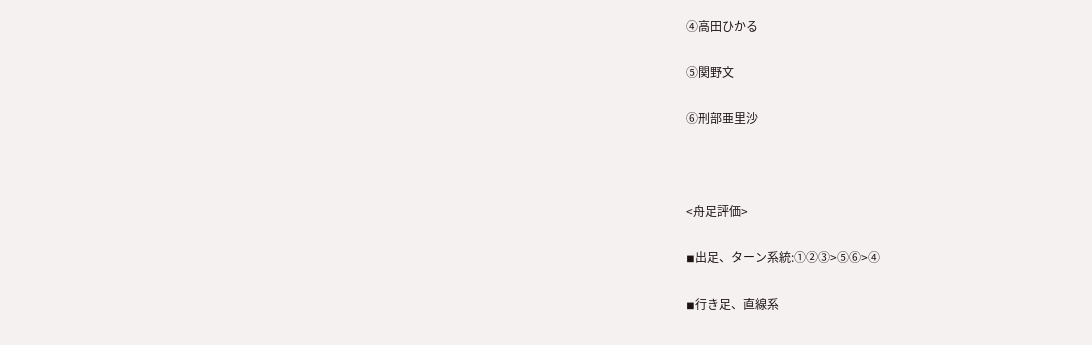④高田ひかる

⑤関野文

⑥刑部亜里沙



<舟足評価>

◾出足、ターン系統:①②③>⑤⑥>④

◾行き足、直線系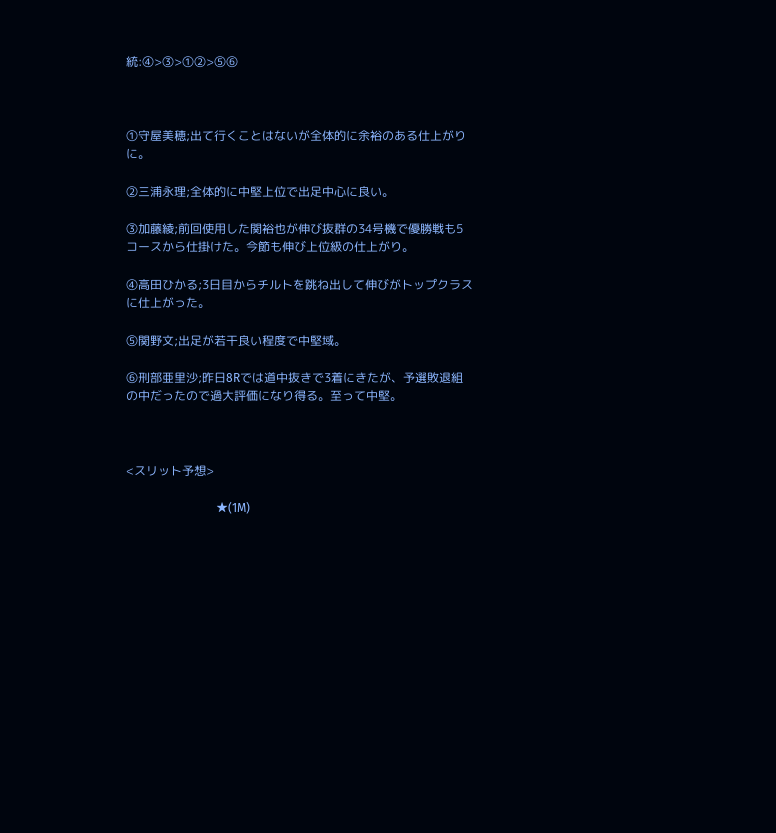統:④>③>①②>⑤⑥



①守屋美穂;出て行くことはないが全体的に余裕のある仕上がりに。

②三浦永理;全体的に中堅上位で出足中心に良い。

③加藤綾;前回使用した関裕也が伸び抜群の34号機で優勝戦も5コースから仕掛けた。今節も伸び上位級の仕上がり。

④高田ひかる;3日目からチルトを跳ね出して伸びがトップクラスに仕上がった。

⑤関野文;出足が若干良い程度で中堅域。

⑥刑部亜里沙;昨日8Rでは道中抜きで3着にきたが、予選敗退組の中だったので過大評価になり得る。至って中堅。



<スリット予想>

                              ★(1M)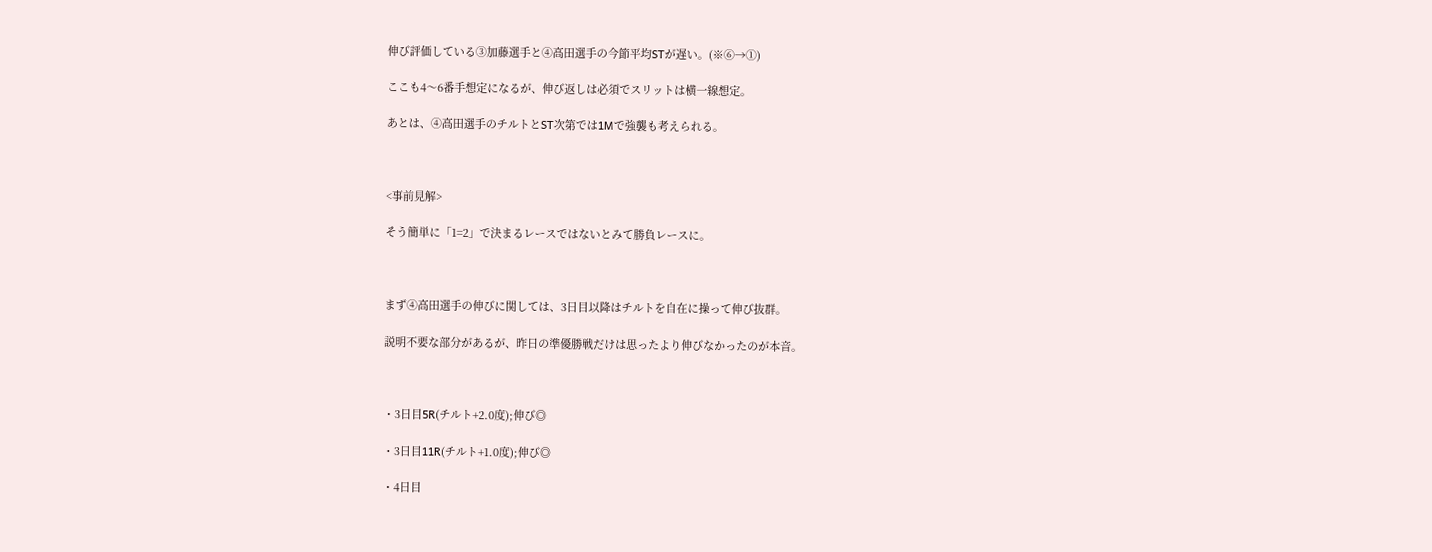伸び評価している③加藤選手と④高田選手の今節平均STが遅い。(※⑥→①)

ここも4〜6番手想定になるが、伸び返しは必須でスリットは横一線想定。

あとは、④高田選手のチルトとST次第では1Mで強襲も考えられる。



<事前見解>

そう簡単に「1=2」で決まるレースではないとみて勝負レースに。



まず④高田選手の伸びに関しては、3日目以降はチルトを自在に操って伸び抜群。

説明不要な部分があるが、昨日の準優勝戦だけは思ったより伸びなかったのが本音。



・3日目5R(チルト+2.0度);伸び◎

・3日目11R(チルト+1.0度);伸び◎

・4日目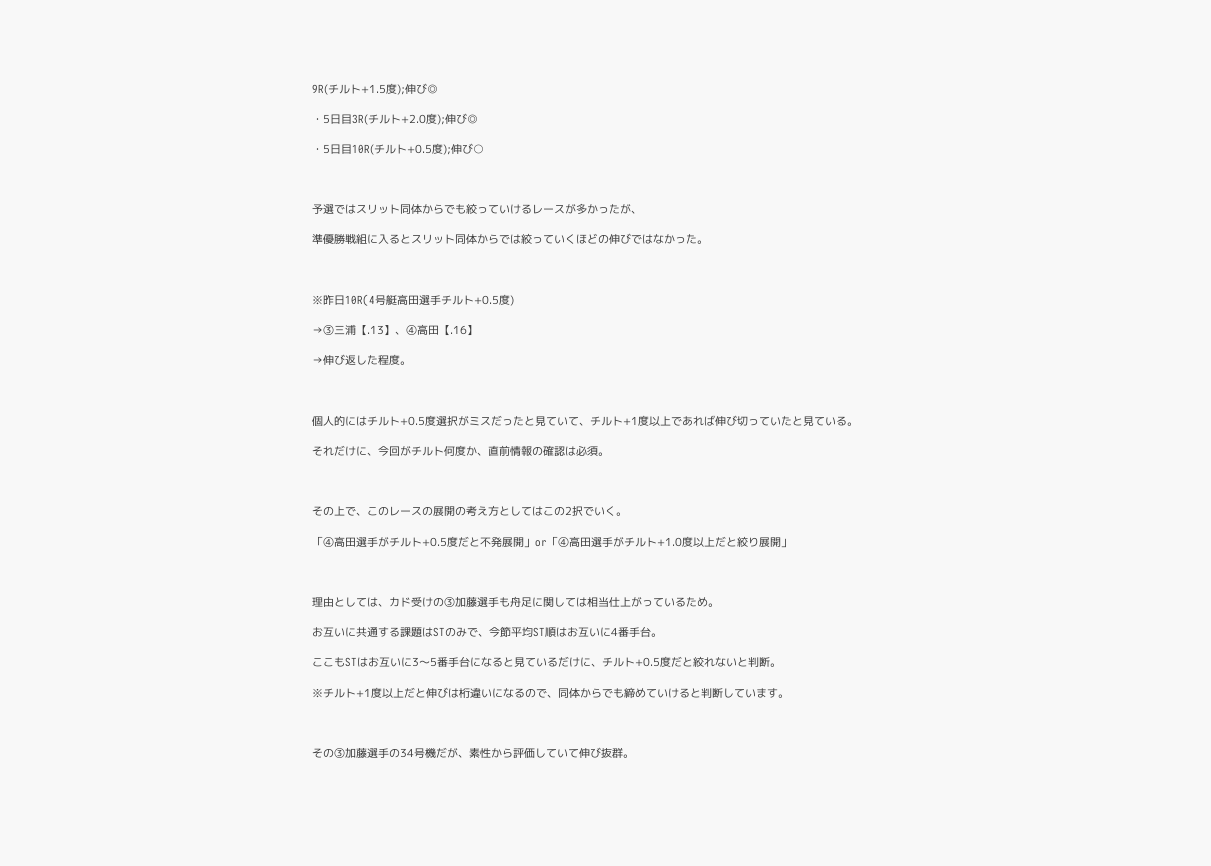9R(チルト+1.5度);伸び◎

・5日目3R(チルト+2.0度);伸び◎

・5日目10R(チルト+0.5度);伸び○



予選ではスリット同体からでも絞っていけるレースが多かったが、

準優勝戦組に入るとスリット同体からでは絞っていくほどの伸びではなかった。



※昨日10R(4号艇高田選手チルト+0.5度)

→③三浦【.13】、④高田【.16】

→伸び返した程度。



個人的にはチルト+0.5度選択がミスだったと見ていて、チルト+1度以上であれば伸び切っていたと見ている。

それだけに、今回がチルト何度か、直前情報の確認は必須。



その上で、このレースの展開の考え方としてはこの2択でいく。

「④高田選手がチルト+0.5度だと不発展開」or「④高田選手がチルト+1.0度以上だと絞り展開」



理由としては、カド受けの③加藤選手も舟足に関しては相当仕上がっているため。

お互いに共通する課題はSTのみで、今節平均ST順はお互いに4番手台。

ここもSTはお互いに3〜5番手台になると見ているだけに、チルト+0.5度だと絞れないと判断。

※チルト+1度以上だと伸びは桁違いになるので、同体からでも締めていけると判断しています。



その③加藤選手の34号機だが、素性から評価していて伸び抜群。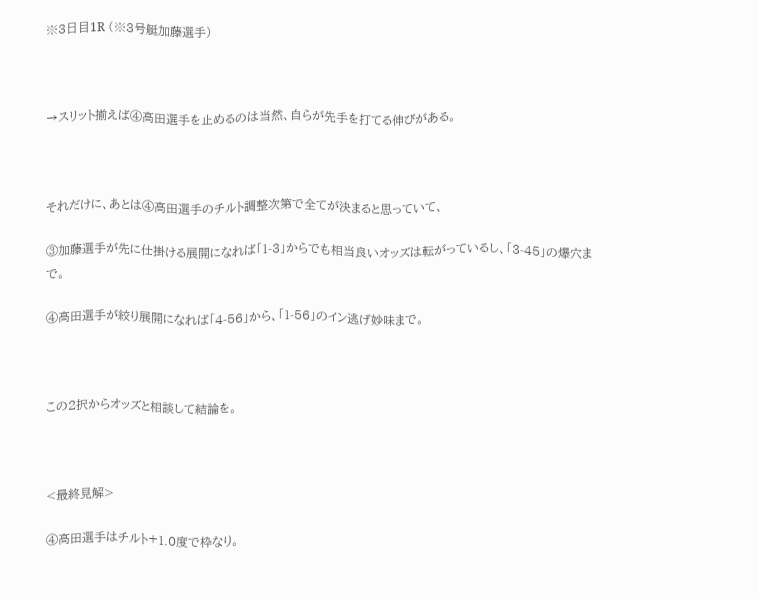※3日目1R (※3号艇加藤選手)



→スリット揃えば④高田選手を止めるのは当然、自らが先手を打てる伸びがある。



それだけに、あとは④高田選手のチルト調整次第で全てが決まると思っていて、

③加藤選手が先に仕掛ける展開になれば「1-3」からでも相当良いオッズは転がっているし、「3-45」の爆穴まで。

④高田選手が絞り展開になれば「4-56」から、「1-56」のイン逃げ妙味まで。



この2択からオッズと相談して結論を。



<最終見解>

④高田選手はチルト+1.0度で枠なり。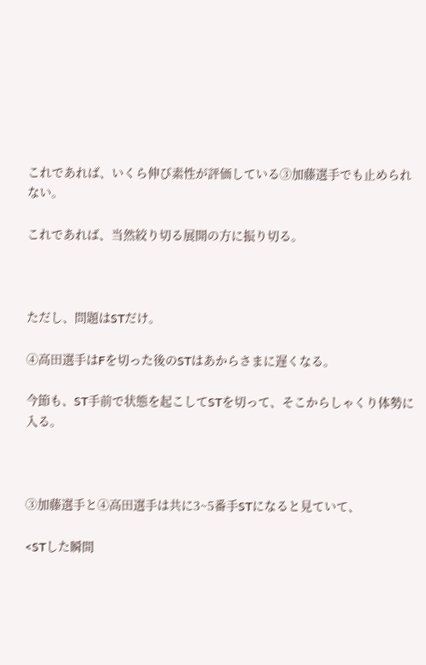これであれば、いくら伸び素性が評価している③加藤選手でも止められない。

これであれば、当然絞り切る展開の方に振り切る。



ただし、問題はSTだけ。

④高田選手はFを切った後のSTはあからさまに遅くなる。

今節も、ST手前で状態を起こしてSTを切って、そこからしゃくり体勢に入る。



③加藤選手と④高田選手は共に3~5番手STになると見ていて、

<STした瞬間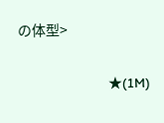の体型>

                              ★(1M)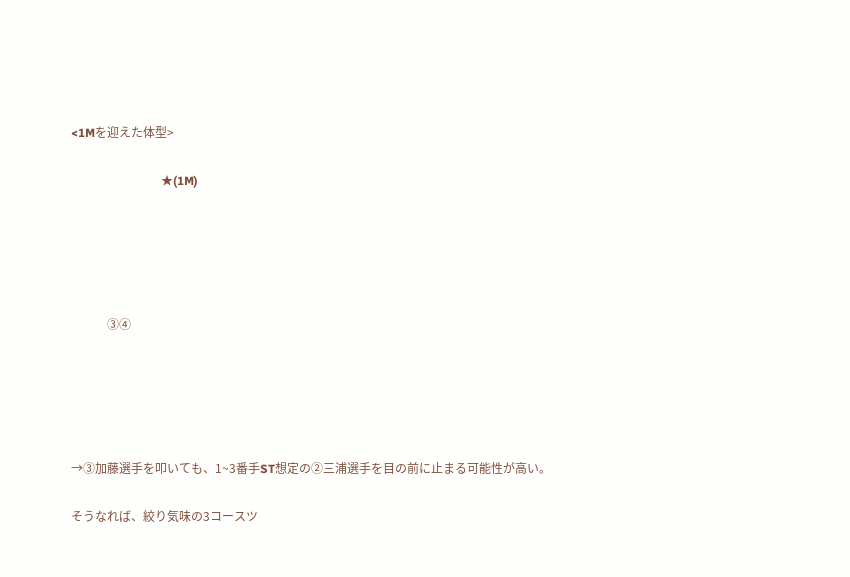<1Mを迎えた体型>

                              ★(1M)





            ③④





→③加藤選手を叩いても、1~3番手ST想定の②三浦選手を目の前に止まる可能性が高い。

そうなれば、絞り気味の3コースツ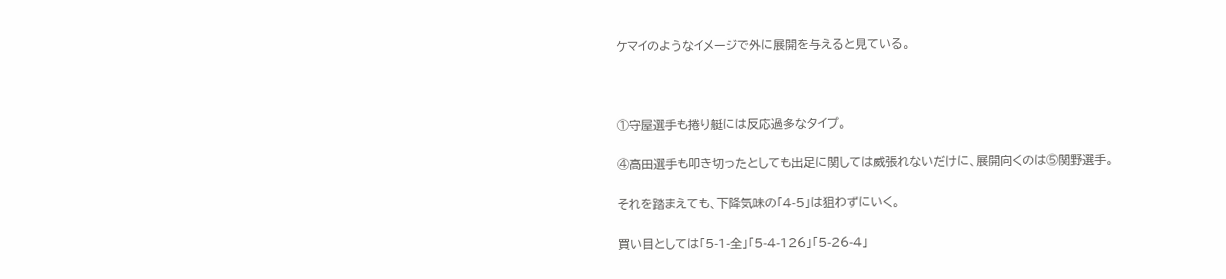ケマイのようなイメージで外に展開を与えると見ている。



①守屋選手も捲り艇には反応過多なタイプ。

④高田選手も叩き切ったとしても出足に関しては威張れないだけに、展開向くのは⑤関野選手。

それを踏まえても、下降気味の「4-5」は狙わずにいく。

買い目としては「5-1-全」「5-4-126」「5-26-4」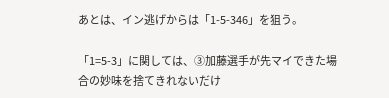あとは、イン逃げからは「1-5-346」を狙う。

「1=5-3」に関しては、③加藤選手が先マイできた場合の妙味を捨てきれないだけ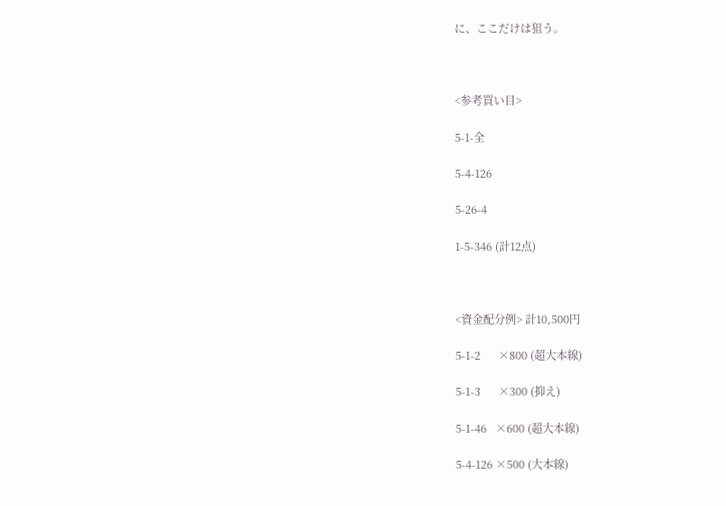に、ここだけは狙う。



<参考買い目>

5-1-全

5-4-126

5-26-4

1-5-346 (計12点)



<資金配分例> 計10,500円

5-1-2      ×800 (超大本線)

5-1-3      ×300 (抑え)

5-1-46   ×600 (超大本線)

5-4-126 ×500 (大本線)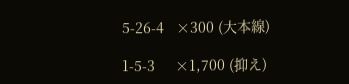5-26-4   ×300 (大本線)

1-5-3     ×1,700 (抑え)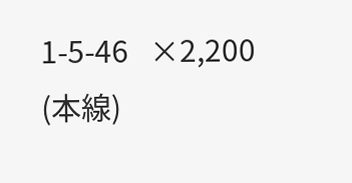1-5-46   ×2,200 (本線)